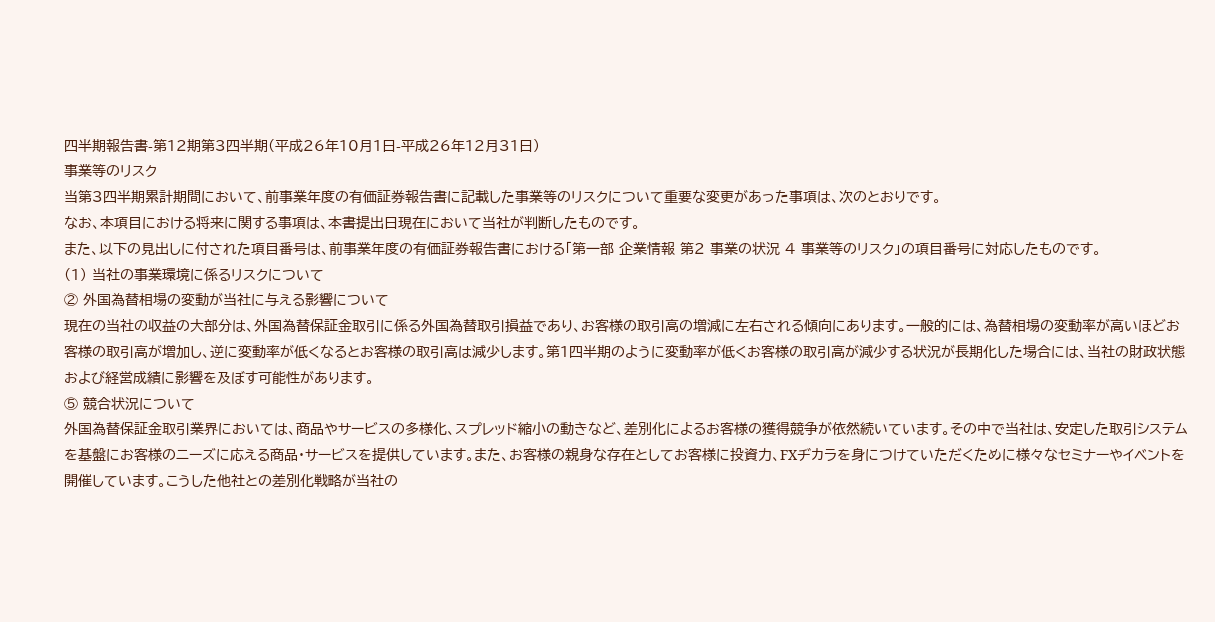四半期報告書-第12期第3四半期(平成26年10月1日-平成26年12月31日)
事業等のリスク
当第3四半期累計期間において、前事業年度の有価証券報告書に記載した事業等のリスクについて重要な変更があった事項は、次のとおりです。
なお、本項目における将来に関する事項は、本書提出日現在において当社が判断したものです。
また、以下の見出しに付された項目番号は、前事業年度の有価証券報告書における「第一部 企業情報 第2 事業の状況 4 事業等のリスク」の項目番号に対応したものです。
(1) 当社の事業環境に係るリスクについて
② 外国為替相場の変動が当社に与える影響について
現在の当社の収益の大部分は、外国為替保証金取引に係る外国為替取引損益であり、お客様の取引高の増減に左右される傾向にあります。一般的には、為替相場の変動率が高いほどお客様の取引高が増加し、逆に変動率が低くなるとお客様の取引高は減少します。第1四半期のように変動率が低くお客様の取引高が減少する状況が長期化した場合には、当社の財政状態および経営成績に影響を及ぼす可能性があります。
⑤ 競合状況について
外国為替保証金取引業界においては、商品やサービスの多様化、スプレッド縮小の動きなど、差別化によるお客様の獲得競争が依然続いています。その中で当社は、安定した取引システムを基盤にお客様のニーズに応える商品・サービスを提供しています。また、お客様の親身な存在としてお客様に投資力、FXヂカラを身につけていただくために様々なセミナーやイベントを開催しています。こうした他社との差別化戦略が当社の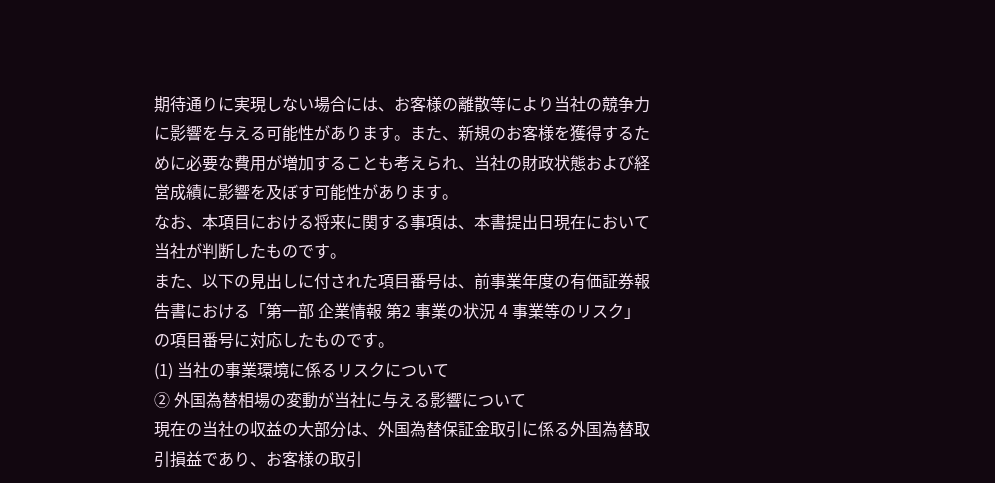期待通りに実現しない場合には、お客様の離散等により当社の競争力に影響を与える可能性があります。また、新規のお客様を獲得するために必要な費用が増加することも考えられ、当社の財政状態および経営成績に影響を及ぼす可能性があります。
なお、本項目における将来に関する事項は、本書提出日現在において当社が判断したものです。
また、以下の見出しに付された項目番号は、前事業年度の有価証券報告書における「第一部 企業情報 第2 事業の状況 4 事業等のリスク」の項目番号に対応したものです。
(1) 当社の事業環境に係るリスクについて
② 外国為替相場の変動が当社に与える影響について
現在の当社の収益の大部分は、外国為替保証金取引に係る外国為替取引損益であり、お客様の取引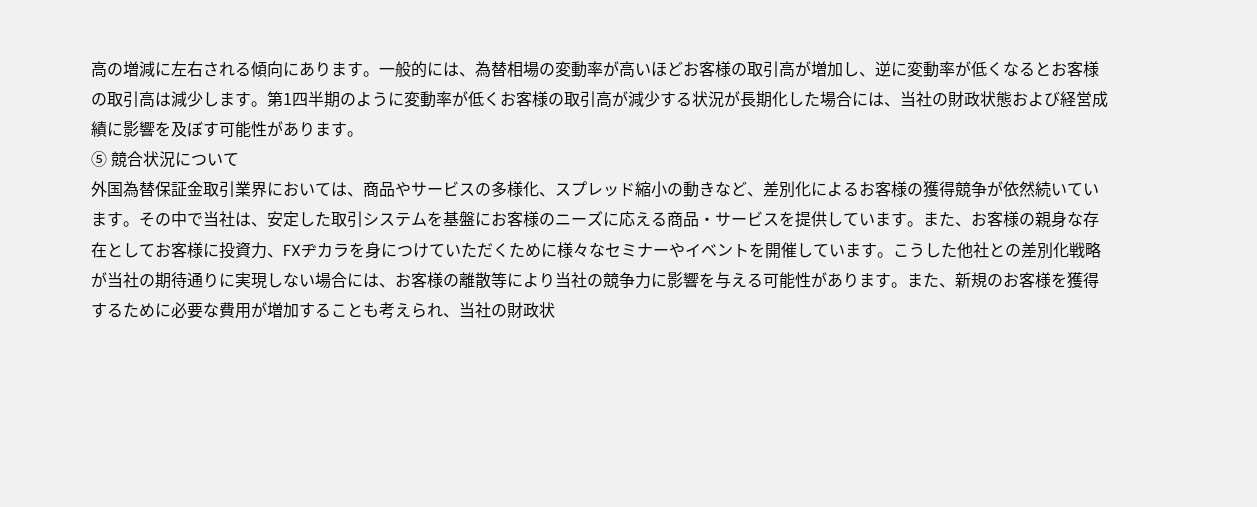高の増減に左右される傾向にあります。一般的には、為替相場の変動率が高いほどお客様の取引高が増加し、逆に変動率が低くなるとお客様の取引高は減少します。第1四半期のように変動率が低くお客様の取引高が減少する状況が長期化した場合には、当社の財政状態および経営成績に影響を及ぼす可能性があります。
⑤ 競合状況について
外国為替保証金取引業界においては、商品やサービスの多様化、スプレッド縮小の動きなど、差別化によるお客様の獲得競争が依然続いています。その中で当社は、安定した取引システムを基盤にお客様のニーズに応える商品・サービスを提供しています。また、お客様の親身な存在としてお客様に投資力、FXヂカラを身につけていただくために様々なセミナーやイベントを開催しています。こうした他社との差別化戦略が当社の期待通りに実現しない場合には、お客様の離散等により当社の競争力に影響を与える可能性があります。また、新規のお客様を獲得するために必要な費用が増加することも考えられ、当社の財政状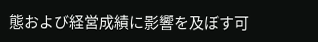態および経営成績に影響を及ぼす可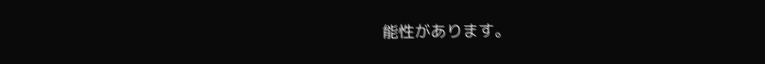能性があります。